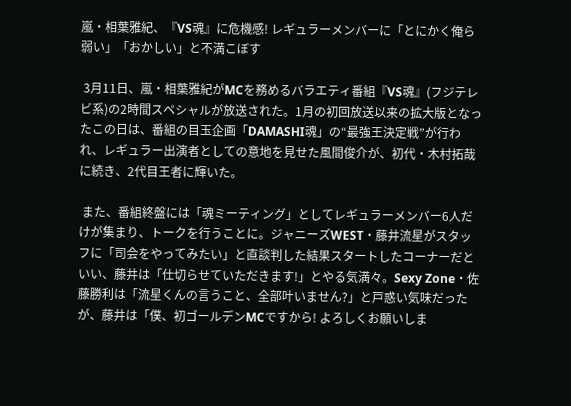嵐・相葉雅紀、『VS魂』に危機感! レギュラーメンバーに「とにかく俺ら弱い」「おかしい」と不満こぼす

 3月11日、嵐・相葉雅紀がMCを務めるバラエティ番組『VS魂』(フジテレビ系)の2時間スペシャルが放送された。1月の初回放送以来の拡大版となったこの日は、番組の目玉企画「DAMASHI魂」の“最強王決定戦”が行われ、レギュラー出演者としての意地を見せた風間俊介が、初代・木村拓哉に続き、2代目王者に輝いた。

 また、番組終盤には「魂ミーティング」としてレギュラーメンバー6人だけが集まり、トークを行うことに。ジャニーズWEST・藤井流星がスタッフに「司会をやってみたい」と直談判した結果スタートしたコーナーだといい、藤井は「仕切らせていただきます!」とやる気満々。Sexy Zone・佐藤勝利は「流星くんの言うこと、全部叶いません?」と戸惑い気味だったが、藤井は「僕、初ゴールデンMCですから! よろしくお願いしま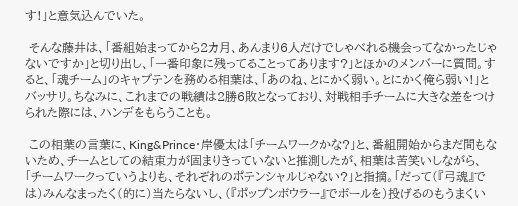す!」と意気込んでいた。

 そんな藤井は、「番組始まってから2カ月、あんまり6人だけでしゃべれる機会ってなかったじゃないですか」と切り出し、「一番印象に残ってることってあります?」とほかのメンバーに質問。すると、「魂チーム」のキャプテンを務める相葉は、「あのね、とにかく弱い。とにかく俺ら弱い!」とバッサリ。ちなみに、これまでの戦績は2勝6敗となっており、対戦相手チームに大きな差をつけられた際には、ハンデをもらうことも。

 この相葉の言葉に、King&Prince・岸優太は「チームワークかな?」と、番組開始からまだ間もないため、チームとしての結束力が固まりきっていないと推測したが、相葉は苦笑いしながら、「チームワークっていうよりも、それぞれのポテンシャルじゃない?」と指摘。「だって(『弓魂』では)みんなまったく(的に)当たらないし、(『ポップンボウラー』でボールを)投げるのもうまくい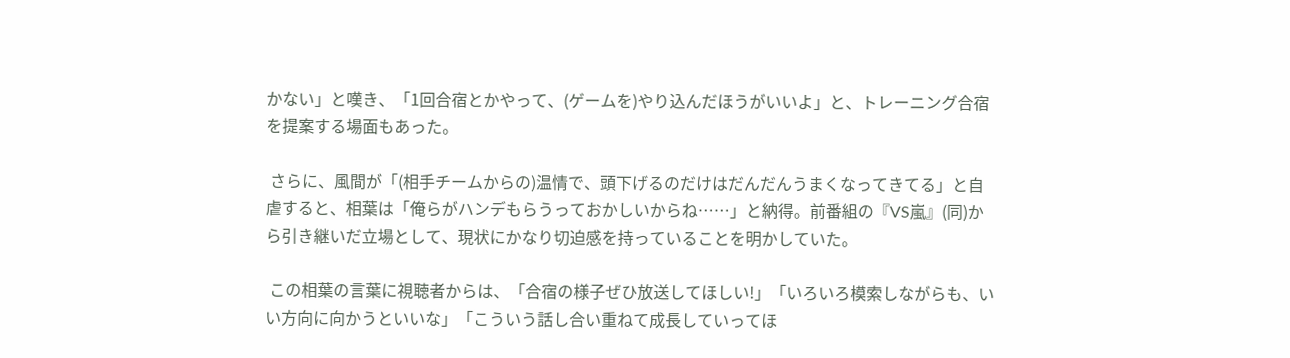かない」と嘆き、「1回合宿とかやって、(ゲームを)やり込んだほうがいいよ」と、トレーニング合宿を提案する場面もあった。

 さらに、風間が「(相手チームからの)温情で、頭下げるのだけはだんだんうまくなってきてる」と自虐すると、相葉は「俺らがハンデもらうっておかしいからね……」と納得。前番組の『VS嵐』(同)から引き継いだ立場として、現状にかなり切迫感を持っていることを明かしていた。

 この相葉の言葉に視聴者からは、「合宿の様子ぜひ放送してほしい!」「いろいろ模索しながらも、いい方向に向かうといいな」「こういう話し合い重ねて成長していってほ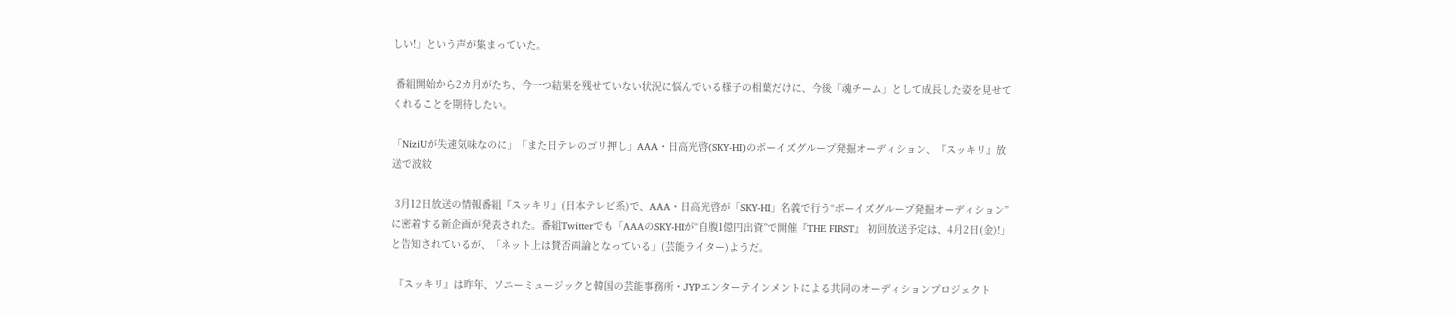しい!」という声が集まっていた。

 番組開始から2カ月がたち、今一つ結果を残せていない状況に悩んでいる様子の相葉だけに、今後「魂チーム」として成長した姿を見せてくれることを期待したい。

「NiziUが失速気味なのに」「また日テレのゴリ押し」AAA・日高光啓(SKY-HI)のボーイズグループ発掘オーディション、『スッキリ』放送で波紋

 3月12日放送の情報番組『スッキリ』(日本テレビ系)で、AAA・日高光啓が「SKY-HI」名義で行う“ボーイズグループ発掘オーディション”に密着する新企画が発表された。番組Twitterでも「AAAのSKY-HIが“自腹1億円出資”で開催『THE FIRST』 初回放送予定は、4月2日(金)!」と告知されているが、「ネット上は賛否両論となっている」(芸能ライター)ようだ。

 『スッキリ』は昨年、ソニーミュージックと韓国の芸能事務所・JYPエンターテインメントによる共同のオーディションプロジェクト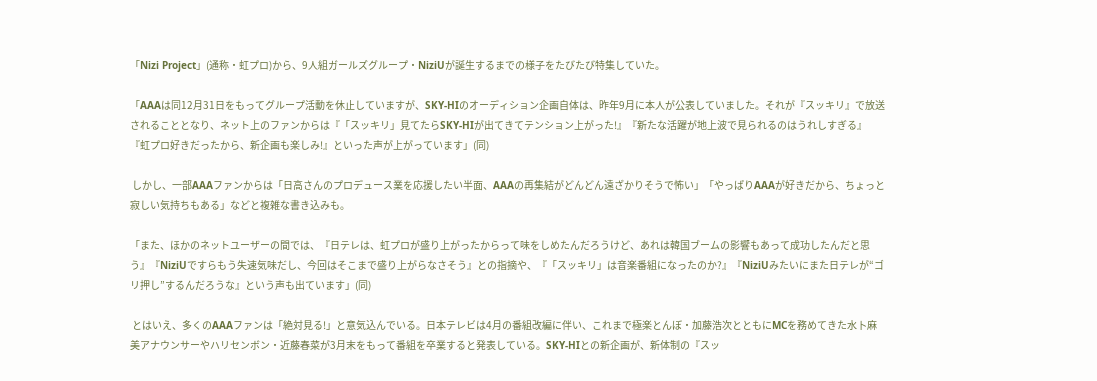「Nizi Project」(通称・虹プロ)から、9人組ガールズグループ・NiziUが誕生するまでの様子をたびたび特集していた。

「AAAは同12月31日をもってグループ活動を休止していますが、SKY-HIのオーディション企画自体は、昨年9月に本人が公表していました。それが『スッキリ』で放送されることとなり、ネット上のファンからは『「スッキリ」見てたらSKY-HIが出てきてテンション上がった!』『新たな活躍が地上波で見られるのはうれしすぎる』『虹プロ好きだったから、新企画も楽しみ!』といった声が上がっています」(同)

 しかし、一部AAAファンからは「日高さんのプロデュース業を応援したい半面、AAAの再集結がどんどん遠ざかりそうで怖い」「やっぱりAAAが好きだから、ちょっと寂しい気持ちもある」などと複雑な書き込みも。

「また、ほかのネットユーザーの間では、『日テレは、虹プロが盛り上がったからって味をしめたんだろうけど、あれは韓国ブームの影響もあって成功したんだと思う』『NiziUですらもう失速気味だし、今回はそこまで盛り上がらなさそう』との指摘や、『「スッキリ」は音楽番組になったのか?』『NiziUみたいにまた日テレが“ゴリ押し”するんだろうな』という声も出ています」(同)

 とはいえ、多くのAAAファンは「絶対見る!」と意気込んでいる。日本テレビは4月の番組改編に伴い、これまで極楽とんぼ・加藤浩次とともにMCを務めてきた水卜麻美アナウンサーやハリセンボン・近藤春菜が3月末をもって番組を卒業すると発表している。SKY-HIとの新企画が、新体制の『スッ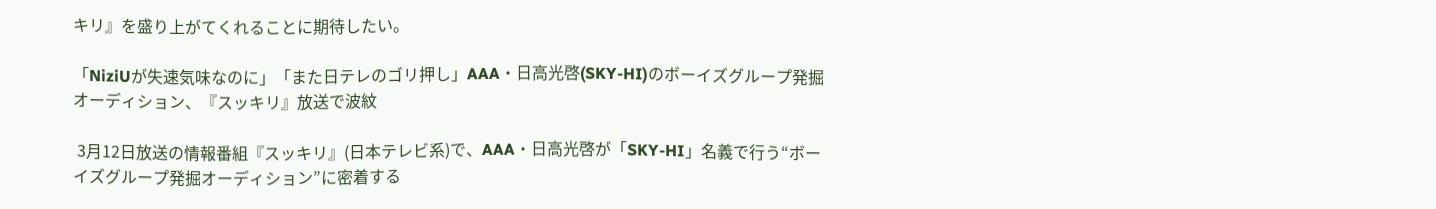キリ』を盛り上がてくれることに期待したい。

「NiziUが失速気味なのに」「また日テレのゴリ押し」AAA・日高光啓(SKY-HI)のボーイズグループ発掘オーディション、『スッキリ』放送で波紋

 3月12日放送の情報番組『スッキリ』(日本テレビ系)で、AAA・日高光啓が「SKY-HI」名義で行う“ボーイズグループ発掘オーディション”に密着する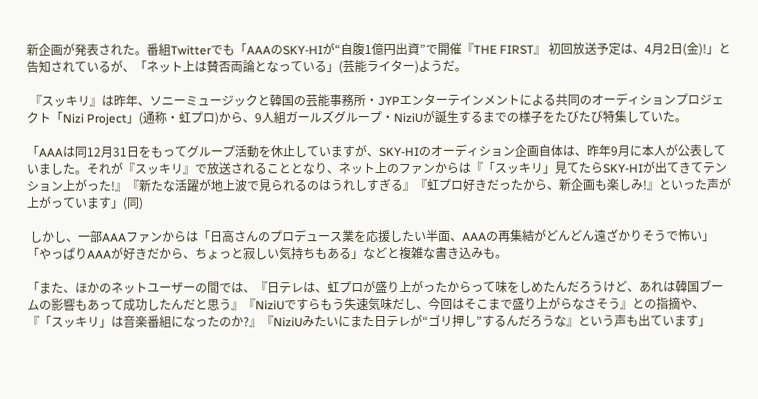新企画が発表された。番組Twitterでも「AAAのSKY-HIが“自腹1億円出資”で開催『THE FIRST』 初回放送予定は、4月2日(金)!」と告知されているが、「ネット上は賛否両論となっている」(芸能ライター)ようだ。

 『スッキリ』は昨年、ソニーミュージックと韓国の芸能事務所・JYPエンターテインメントによる共同のオーディションプロジェクト「Nizi Project」(通称・虹プロ)から、9人組ガールズグループ・NiziUが誕生するまでの様子をたびたび特集していた。

「AAAは同12月31日をもってグループ活動を休止していますが、SKY-HIのオーディション企画自体は、昨年9月に本人が公表していました。それが『スッキリ』で放送されることとなり、ネット上のファンからは『「スッキリ」見てたらSKY-HIが出てきてテンション上がった!』『新たな活躍が地上波で見られるのはうれしすぎる』『虹プロ好きだったから、新企画も楽しみ!』といった声が上がっています」(同)

 しかし、一部AAAファンからは「日高さんのプロデュース業を応援したい半面、AAAの再集結がどんどん遠ざかりそうで怖い」「やっぱりAAAが好きだから、ちょっと寂しい気持ちもある」などと複雑な書き込みも。

「また、ほかのネットユーザーの間では、『日テレは、虹プロが盛り上がったからって味をしめたんだろうけど、あれは韓国ブームの影響もあって成功したんだと思う』『NiziUですらもう失速気味だし、今回はそこまで盛り上がらなさそう』との指摘や、『「スッキリ」は音楽番組になったのか?』『NiziUみたいにまた日テレが“ゴリ押し”するんだろうな』という声も出ています」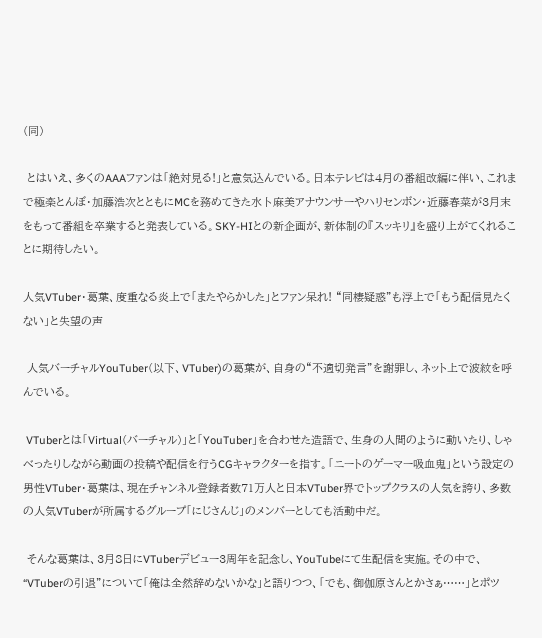(同)

 とはいえ、多くのAAAファンは「絶対見る!」と意気込んでいる。日本テレビは4月の番組改編に伴い、これまで極楽とんぼ・加藤浩次とともにMCを務めてきた水卜麻美アナウンサーやハリセンボン・近藤春菜が3月末をもって番組を卒業すると発表している。SKY-HIとの新企画が、新体制の『スッキリ』を盛り上がてくれることに期待したい。

人気VTuber・葛葉、度重なる炎上で「またやらかした」とファン呆れ! “同棲疑惑”も浮上で「もう配信見たくない」と失望の声

 人気バーチャルYouTuber(以下、VTuber)の葛葉が、自身の“不適切発言”を謝罪し、ネット上で波紋を呼んでいる。

 VTuberとは「Virtual(バーチャル)」と「YouTuber」を合わせた造語で、生身の人間のように動いたり、しゃべったりしながら動画の投稿や配信を行うCGキャラクターを指す。「ニートのゲーマー吸血鬼」という設定の男性VTuber・葛葉は、現在チャンネル登録者数71万人と日本VTuber界でトップクラスの人気を誇り、多数の人気VTuberが所属するグループ「にじさんじ」のメンバーとしても活動中だ。

 そんな葛葉は、3月8日にVTuberデビュー3周年を記念し、YouTubeにて生配信を実施。その中で、“VTuberの引退”について「俺は全然辞めないかな」と語りつつ、「でも、御伽原さんとかさぁ……」とポツ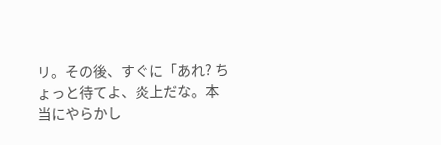リ。その後、すぐに「あれ? ちょっと待てよ、炎上だな。本当にやらかし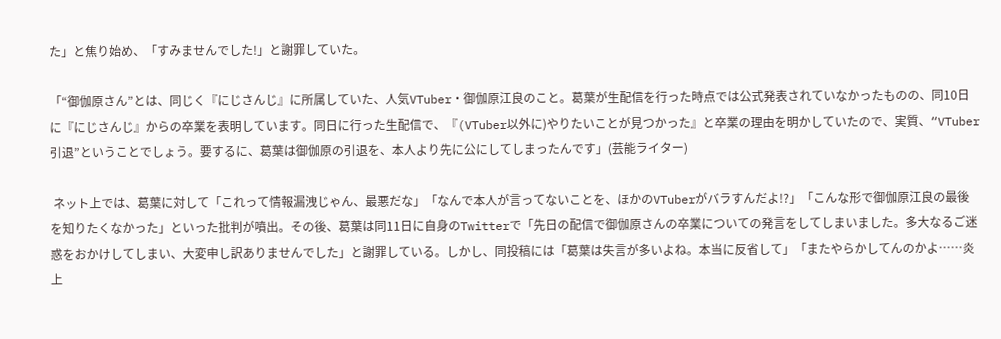た」と焦り始め、「すみませんでした!」と謝罪していた。

「“御伽原さん”とは、同じく『にじさんじ』に所属していた、人気VTuber・御伽原江良のこと。葛葉が生配信を行った時点では公式発表されていなかったものの、同10日に『にじさんじ』からの卒業を表明しています。同日に行った生配信で、『(VTuber以外に)やりたいことが見つかった』と卒業の理由を明かしていたので、実質、“VTuber引退”ということでしょう。要するに、葛葉は御伽原の引退を、本人より先に公にしてしまったんです」(芸能ライター)

 ネット上では、葛葉に対して「これって情報漏洩じゃん、最悪だな」「なんで本人が言ってないことを、ほかのVTuberがバラすんだよ!?」「こんな形で御伽原江良の最後を知りたくなかった」といった批判が噴出。その後、葛葉は同11日に自身のTwitterで「先日の配信で御伽原さんの卒業についての発言をしてしまいました。多大なるご迷惑をおかけしてしまい、大変申し訳ありませんでした」と謝罪している。しかし、同投稿には「葛葉は失言が多いよね。本当に反省して」「またやらかしてんのかよ……炎上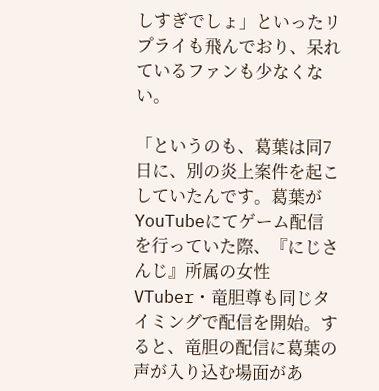しすぎでしょ」といったリプライも飛んでおり、呆れているファンも少なくない。

「というのも、葛葉は同7日に、別の炎上案件を起こしていたんです。葛葉がYouTubeにてゲーム配信を行っていた際、『にじさんじ』所属の女性VTuber・竜胆尊も同じタイミングで配信を開始。すると、竜胆の配信に葛葉の声が入り込む場面があ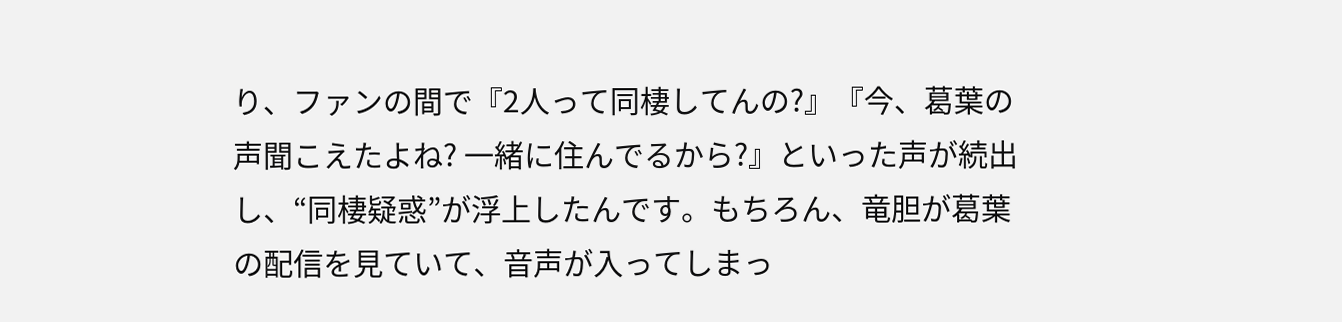り、ファンの間で『2人って同棲してんの?』『今、葛葉の声聞こえたよね? 一緒に住んでるから?』といった声が続出し、“同棲疑惑”が浮上したんです。もちろん、竜胆が葛葉の配信を見ていて、音声が入ってしまっ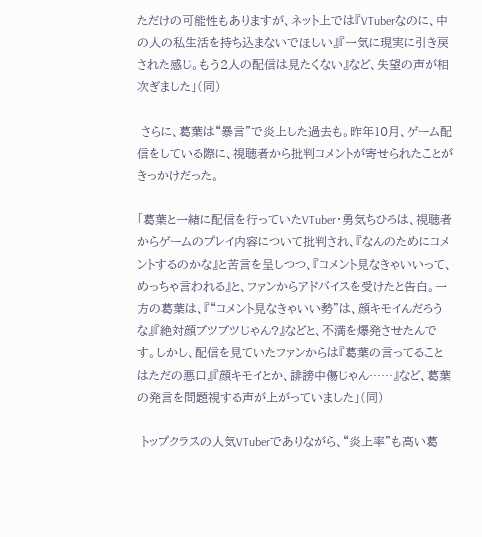ただけの可能性もありますが、ネット上では『VTuberなのに、中の人の私生活を持ち込まないでほしい』『一気に現実に引き戻された感じ。もう2人の配信は見たくない』など、失望の声が相次ぎました」(同)

 さらに、葛葉は“暴言”で炎上した過去も。昨年10月、ゲーム配信をしている際に、視聴者から批判コメントが寄せられたことがきっかけだった。

「葛葉と一緒に配信を行っていたVTuber・勇気ちひろは、視聴者からゲームのプレイ内容について批判され、『なんのためにコメントするのかな』と苦言を呈しつつ、『コメント見なきゃいいって、めっちゃ言われる』と、ファンからアドバイスを受けたと告白。一方の葛葉は、『“コメント見なきゃいい勢”は、顔キモイんだろうな』『絶対顔ブツブツじゃん?』などと、不満を爆発させたんです。しかし、配信を見ていたファンからは『葛葉の言ってることはただの悪口』『顔キモイとか、誹謗中傷じゃん……』など、葛葉の発言を問題視する声が上がっていました」(同)

 トップクラスの人気VTuberでありながら、“炎上率”も高い葛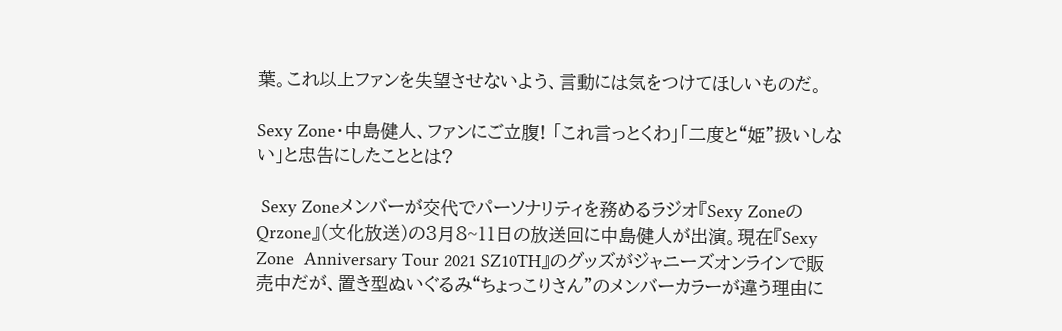葉。これ以上ファンを失望させないよう、言動には気をつけてほしいものだ。

Sexy Zone・中島健人、ファンにご立腹! 「これ言っとくわ」「二度と“姫”扱いしない」と忠告にしたこととは?

 Sexy Zoneメンバーが交代でパーソナリティを務めるラジオ『Sexy ZoneのQrzone』(文化放送)の3月8~11日の放送回に中島健人が出演。現在『Sexy Zone  Anniversary Tour 2021 SZ10TH』のグッズがジャニーズオンラインで販売中だが、置き型ぬいぐるみ“ちょっこりさん”のメンバーカラーが違う理由に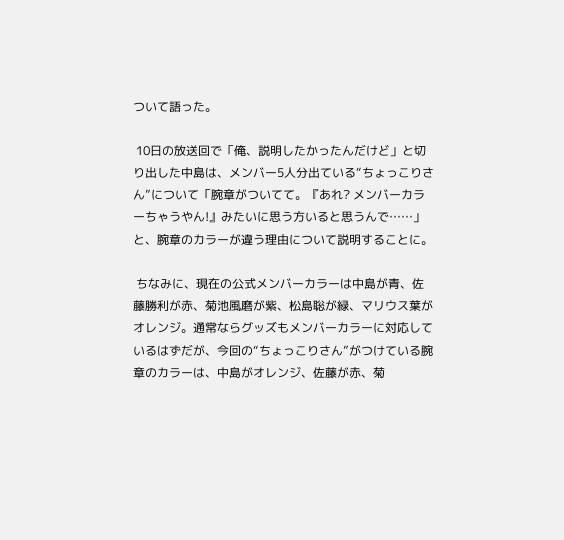ついて語った。

 10日の放送回で「俺、説明したかったんだけど」と切り出した中島は、メンバー5人分出ている“ちょっこりさん”について「腕章がついてて。『あれ? メンバーカラーちゃうやん!』みたいに思う方いると思うんで……」と、腕章のカラーが違う理由について説明することに。

 ちなみに、現在の公式メンバーカラーは中島が青、佐藤勝利が赤、菊池風磨が紫、松島聡が緑、マリウス葉がオレンジ。通常ならグッズもメンバーカラーに対応しているはずだが、今回の“ちょっこりさん”がつけている腕章のカラーは、中島がオレンジ、佐藤が赤、菊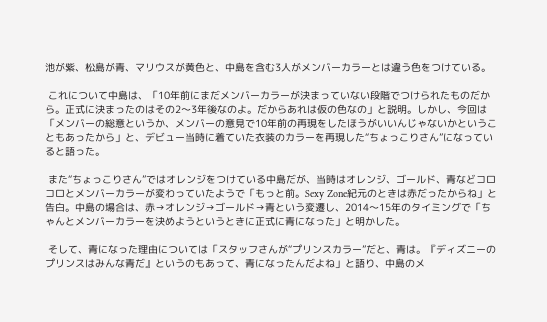池が紫、松島が青、マリウスが黄色と、中島を含む3人がメンバーカラーとは違う色をつけている。

 これについて中島は、「10年前にまだメンバーカラーが決まっていない段階でつけられたものだから。正式に決まったのはその2〜3年後なのよ。だからあれは仮の色なの」と説明。しかし、今回は「メンバーの総意というか、メンバーの意見で10年前の再現をしたほうがいいんじゃないかということもあったから」と、デビュー当時に着ていた衣装のカラーを再現した“ちょっこりさん”になっていると語った。

 また“ちょっこりさん”ではオレンジをつけている中島だが、当時はオレンジ、ゴールド、青などコロコロとメンバーカラーが変わっていたようで「もっと前。Sexy Zone紀元のときは赤だったからね」と告白。中島の場合は、赤→オレンジ→ゴールド→青という変遷し、2014〜15年のタイミングで「ちゃんとメンバーカラーを決めようというときに正式に青になった」と明かした。

 そして、青になった理由については「スタッフさんが“プリンスカラー”だと、青は。『ディズニーのプリンスはみんな青だ』というのもあって、青になったんだよね」と語り、中島のメ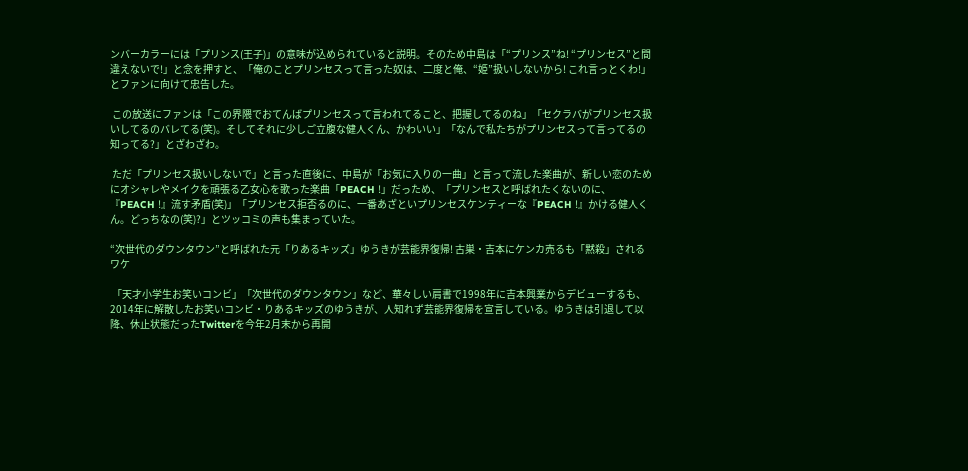ンバーカラーには「プリンス(王子)」の意味が込められていると説明。そのため中島は「“プリンス”ね! “プリンセス”と間違えないで!」と念を押すと、「俺のことプリンセスって言った奴は、二度と俺、“姫”扱いしないから! これ言っとくわ!」とファンに向けて忠告した。

 この放送にファンは「この界隈でおてんばプリンセスって言われてること、把握してるのね」「セクラバがプリンセス扱いしてるのバレてる(笑)。そしてそれに少しご立腹な健人くん、かわいい」「なんで私たちがプリンセスって言ってるの知ってる?」とざわざわ。

 ただ「プリンセス扱いしないで」と言った直後に、中島が「お気に入りの一曲」と言って流した楽曲が、新しい恋のためにオシャレやメイクを頑張る乙女心を歌った楽曲「PEACH !」だっため、「プリンセスと呼ばれたくないのに、『PEACH !』流す矛盾(笑)」「プリンセス拒否るのに、一番あざといプリンセスケンティーな『PEACH !』かける健人くん。どっちなの(笑)?」とツッコミの声も集まっていた。

“次世代のダウンタウン”と呼ばれた元「りあるキッズ」ゆうきが芸能界復帰! 古巣・吉本にケンカ売るも「黙殺」されるワケ

 「天才小学生お笑いコンビ」「次世代のダウンタウン」など、華々しい肩書で1998年に吉本興業からデビューするも、2014年に解散したお笑いコンビ・りあるキッズのゆうきが、人知れず芸能界復帰を宣言している。ゆうきは引退して以降、休止状態だったTwitterを今年2月末から再開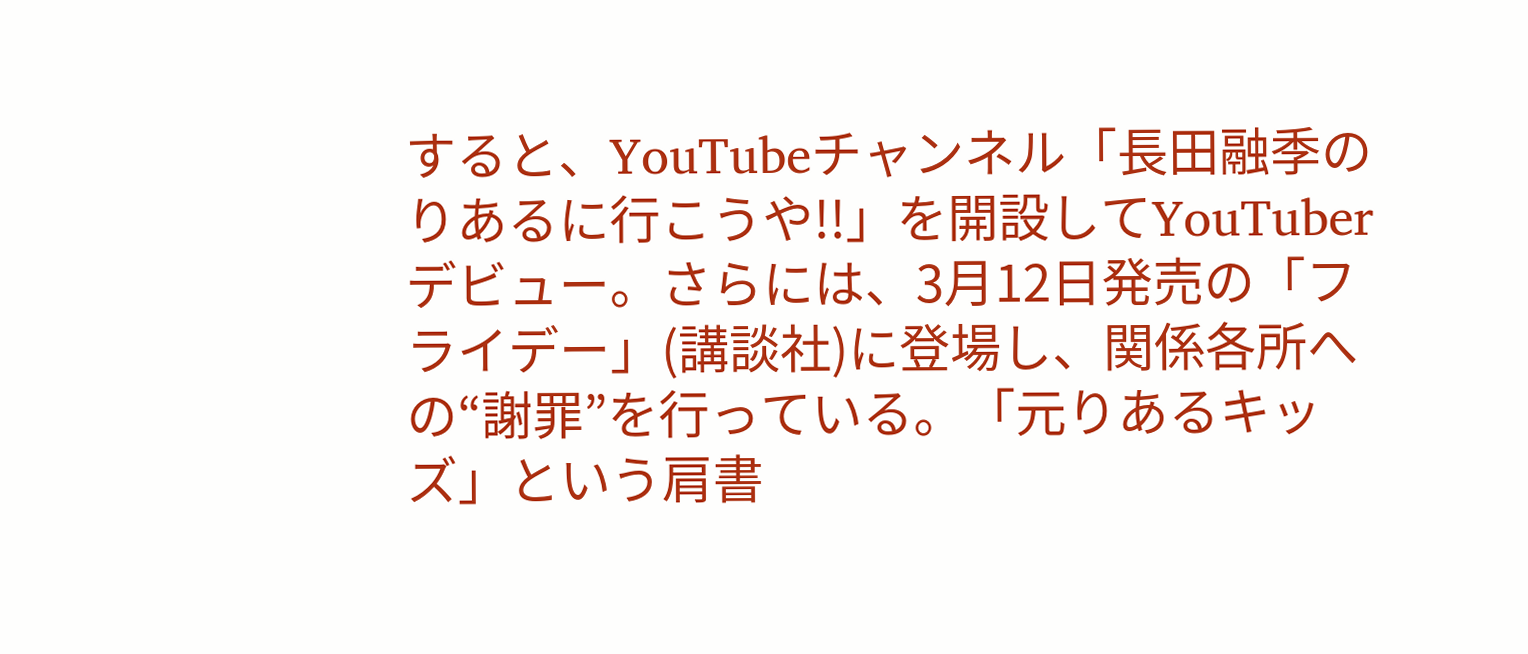すると、YouTubeチャンネル「長田融季のりあるに行こうや!!」を開設してYouTuberデビュー。さらには、3月12日発売の「フライデー」(講談社)に登場し、関係各所への“謝罪”を行っている。「元りあるキッズ」という肩書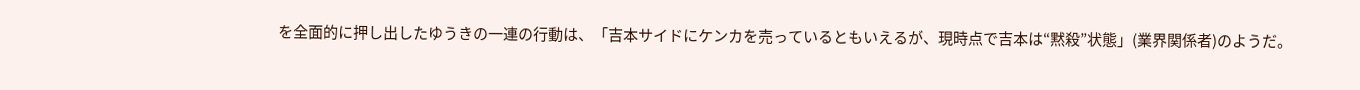を全面的に押し出したゆうきの一連の行動は、「吉本サイドにケンカを売っているともいえるが、現時点で吉本は“黙殺”状態」(業界関係者)のようだ。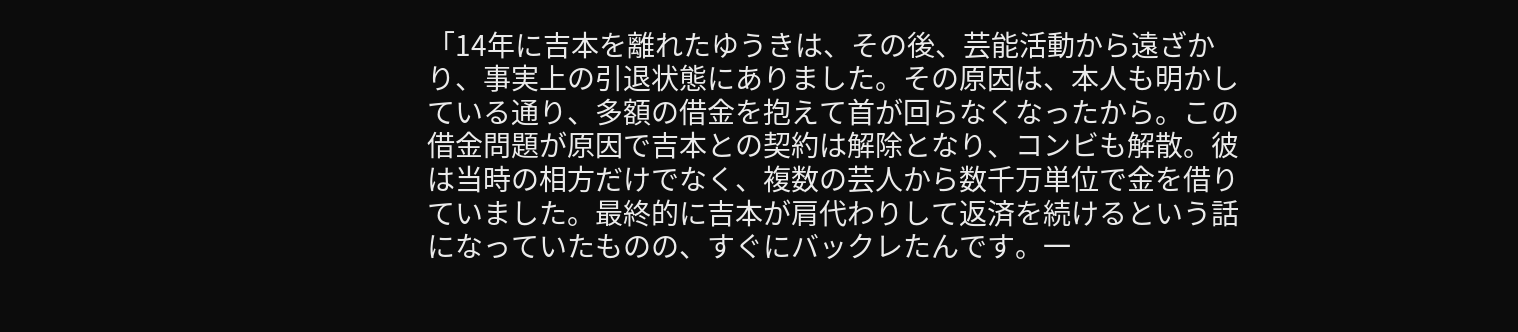「14年に吉本を離れたゆうきは、その後、芸能活動から遠ざかり、事実上の引退状態にありました。その原因は、本人も明かしている通り、多額の借金を抱えて首が回らなくなったから。この借金問題が原因で吉本との契約は解除となり、コンビも解散。彼は当時の相方だけでなく、複数の芸人から数千万単位で金を借りていました。最終的に吉本が肩代わりして返済を続けるという話になっていたものの、すぐにバックレたんです。一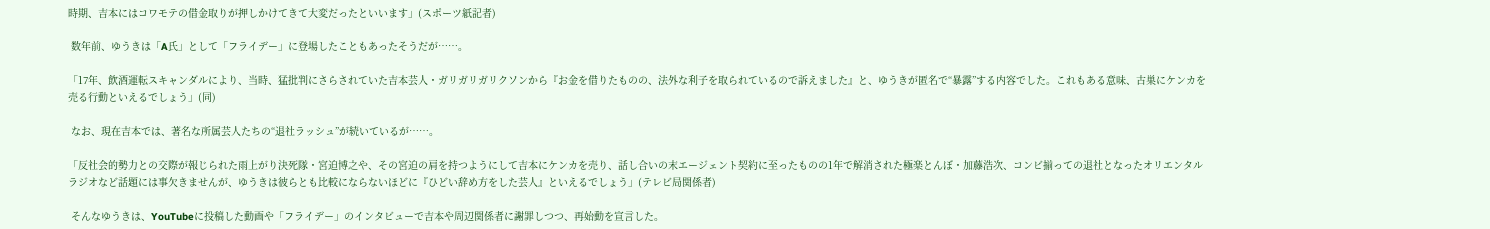時期、吉本にはコワモテの借金取りが押しかけてきて大変だったといいます」(スポーツ紙記者)

 数年前、ゆうきは「A氏」として「フライデー」に登場したこともあったそうだが……。

「17年、飲酒運転スキャンダルにより、当時、猛批判にさらされていた吉本芸人・ガリガリガリクソンから『お金を借りたものの、法外な利子を取られているので訴えました』と、ゆうきが匿名で“暴露”する内容でした。これもある意味、古巣にケンカを売る行動といえるでしょう」(同)

 なお、現在吉本では、著名な所属芸人たちの“退社ラッシュ”が続いているが……。

「反社会的勢力との交際が報じられた雨上がり決死隊・宮迫博之や、その宮迫の肩を持つようにして吉本にケンカを売り、話し合いの末エージェント契約に至ったものの1年で解消された極楽とんぼ・加藤浩次、コンビ揃っての退社となったオリエンタルラジオなど話題には事欠きませんが、ゆうきは彼らとも比較にならないほどに『ひどい辞め方をした芸人』といえるでしょう」(テレビ局関係者)

 そんなゆうきは、YouTubeに投稿した動画や「フライデー」のインタビューで吉本や周辺関係者に謝罪しつつ、再始動を宣言した。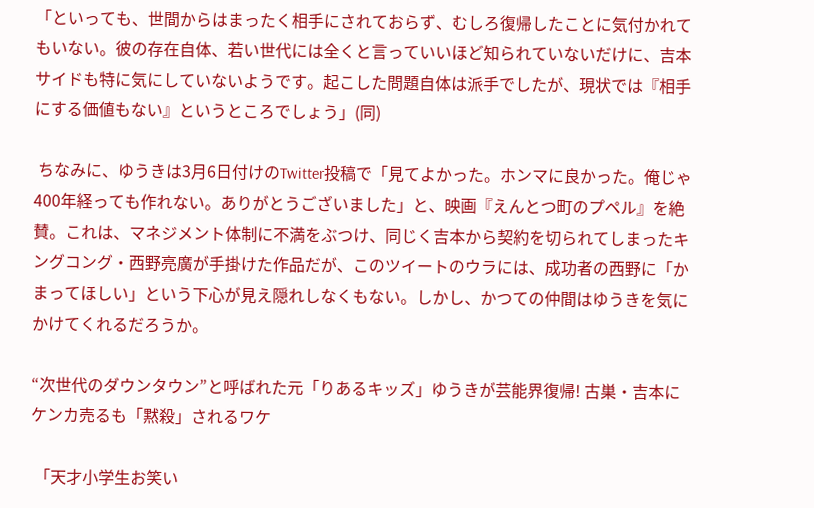「といっても、世間からはまったく相手にされておらず、むしろ復帰したことに気付かれてもいない。彼の存在自体、若い世代には全くと言っていいほど知られていないだけに、吉本サイドも特に気にしていないようです。起こした問題自体は派手でしたが、現状では『相手にする価値もない』というところでしょう」(同)

 ちなみに、ゆうきは3月6日付けのTwitter投稿で「見てよかった。ホンマに良かった。俺じゃ400年経っても作れない。ありがとうございました」と、映画『えんとつ町のプペル』を絶賛。これは、マネジメント体制に不満をぶつけ、同じく吉本から契約を切られてしまったキングコング・西野亮廣が手掛けた作品だが、このツイートのウラには、成功者の西野に「かまってほしい」という下心が見え隠れしなくもない。しかし、かつての仲間はゆうきを気にかけてくれるだろうか。

“次世代のダウンタウン”と呼ばれた元「りあるキッズ」ゆうきが芸能界復帰! 古巣・吉本にケンカ売るも「黙殺」されるワケ

 「天才小学生お笑い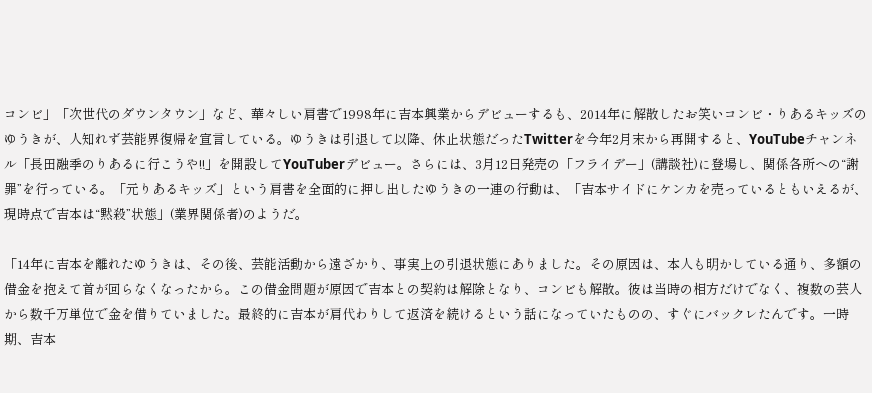コンビ」「次世代のダウンタウン」など、華々しい肩書で1998年に吉本興業からデビューするも、2014年に解散したお笑いコンビ・りあるキッズのゆうきが、人知れず芸能界復帰を宣言している。ゆうきは引退して以降、休止状態だったTwitterを今年2月末から再開すると、YouTubeチャンネル「長田融季のりあるに行こうや!!」を開設してYouTuberデビュー。さらには、3月12日発売の「フライデー」(講談社)に登場し、関係各所への“謝罪”を行っている。「元りあるキッズ」という肩書を全面的に押し出したゆうきの一連の行動は、「吉本サイドにケンカを売っているともいえるが、現時点で吉本は“黙殺”状態」(業界関係者)のようだ。

「14年に吉本を離れたゆうきは、その後、芸能活動から遠ざかり、事実上の引退状態にありました。その原因は、本人も明かしている通り、多額の借金を抱えて首が回らなくなったから。この借金問題が原因で吉本との契約は解除となり、コンビも解散。彼は当時の相方だけでなく、複数の芸人から数千万単位で金を借りていました。最終的に吉本が肩代わりして返済を続けるという話になっていたものの、すぐにバックレたんです。一時期、吉本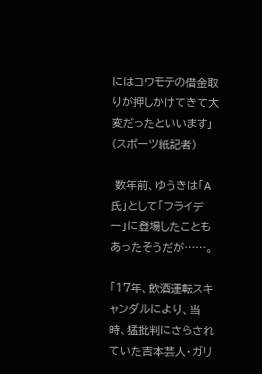にはコワモテの借金取りが押しかけてきて大変だったといいます」(スポーツ紙記者)

 数年前、ゆうきは「A氏」として「フライデー」に登場したこともあったそうだが……。

「17年、飲酒運転スキャンダルにより、当時、猛批判にさらされていた吉本芸人・ガリ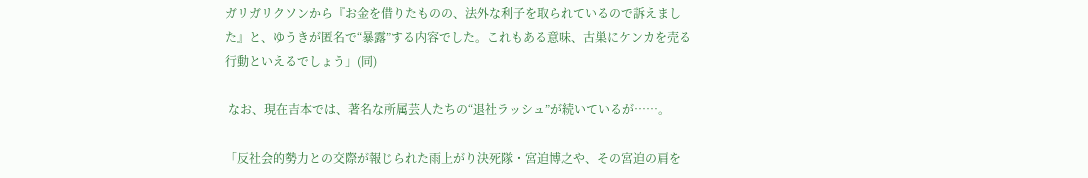ガリガリクソンから『お金を借りたものの、法外な利子を取られているので訴えました』と、ゆうきが匿名で“暴露”する内容でした。これもある意味、古巣にケンカを売る行動といえるでしょう」(同)

 なお、現在吉本では、著名な所属芸人たちの“退社ラッシュ”が続いているが……。

「反社会的勢力との交際が報じられた雨上がり決死隊・宮迫博之や、その宮迫の肩を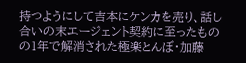持つようにして吉本にケンカを売り、話し合いの末エージェント契約に至ったものの1年で解消された極楽とんぼ・加藤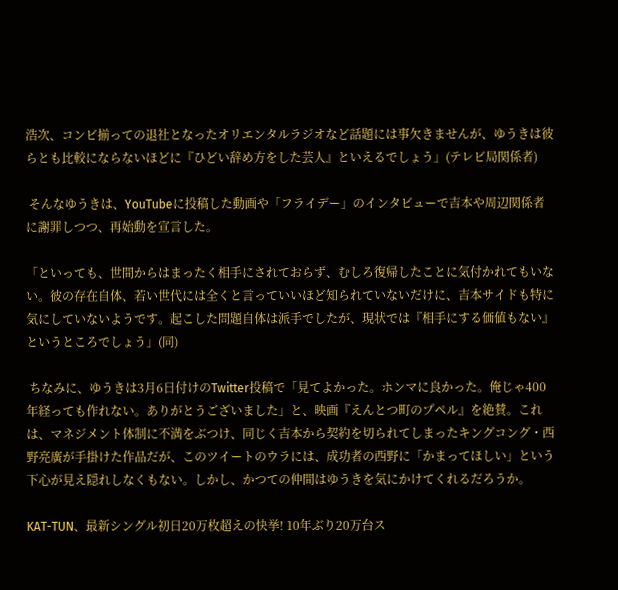浩次、コンビ揃っての退社となったオリエンタルラジオなど話題には事欠きませんが、ゆうきは彼らとも比較にならないほどに『ひどい辞め方をした芸人』といえるでしょう」(テレビ局関係者)

 そんなゆうきは、YouTubeに投稿した動画や「フライデー」のインタビューで吉本や周辺関係者に謝罪しつつ、再始動を宣言した。

「といっても、世間からはまったく相手にされておらず、むしろ復帰したことに気付かれてもいない。彼の存在自体、若い世代には全くと言っていいほど知られていないだけに、吉本サイドも特に気にしていないようです。起こした問題自体は派手でしたが、現状では『相手にする価値もない』というところでしょう」(同)

 ちなみに、ゆうきは3月6日付けのTwitter投稿で「見てよかった。ホンマに良かった。俺じゃ400年経っても作れない。ありがとうございました」と、映画『えんとつ町のプペル』を絶賛。これは、マネジメント体制に不満をぶつけ、同じく吉本から契約を切られてしまったキングコング・西野亮廣が手掛けた作品だが、このツイートのウラには、成功者の西野に「かまってほしい」という下心が見え隠れしなくもない。しかし、かつての仲間はゆうきを気にかけてくれるだろうか。

KAT-TUN、最新シングル初日20万枚超えの快挙! 10年ぶり20万台ス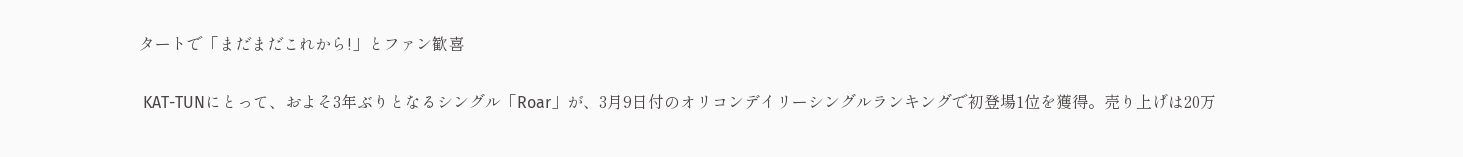タートで「まだまだこれから!」とファン歓喜

 KAT-TUNにとって、およそ3年ぶりとなるシングル「Roar」が、3月9日付のオリコンデイリーシングルランキングで初登場1位を獲得。売り上げは20万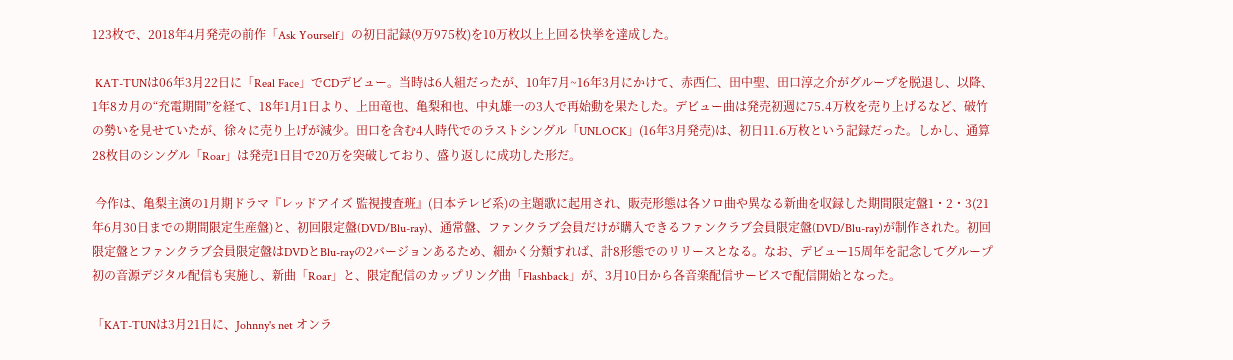123枚で、2018年4月発売の前作「Ask Yourself」の初日記録(9万975枚)を10万枚以上上回る快挙を達成した。

 KAT-TUNは06年3月22日に「Real Face」でCDデビュー。当時は6人組だったが、10年7月~16年3月にかけて、赤西仁、田中聖、田口淳之介がグループを脱退し、以降、1年8カ月の“充電期間”を経て、18年1月1日より、上田竜也、亀梨和也、中丸雄一の3人で再始動を果たした。デビュー曲は発売初週に75.4万枚を売り上げるなど、破竹の勢いを見せていたが、徐々に売り上げが減少。田口を含む4人時代でのラストシングル「UNLOCK」(16年3月発売)は、初日11.6万枚という記録だった。しかし、通算28枚目のシングル「Roar」は発売1日目で20万を突破しており、盛り返しに成功した形だ。

 今作は、亀梨主演の1月期ドラマ『レッドアイズ 監視捜査班』(日本テレビ系)の主題歌に起用され、販売形態は各ソロ曲や異なる新曲を収録した期間限定盤1・2・3(21年6月30日までの期間限定生産盤)と、初回限定盤(DVD/Blu-ray)、通常盤、ファンクラブ会員だけが購入できるファンクラブ会員限定盤(DVD/Blu-ray)が制作された。初回限定盤とファンクラブ会員限定盤はDVDとBlu-rayの2バージョンあるため、細かく分類すれば、計8形態でのリリースとなる。なお、デビュー15周年を記念してグループ初の音源デジタル配信も実施し、新曲「Roar」と、限定配信のカップリング曲「Flashback」が、3月10日から各音楽配信サービスで配信開始となった。

「KAT-TUNは3月21日に、Johnny's net オンラ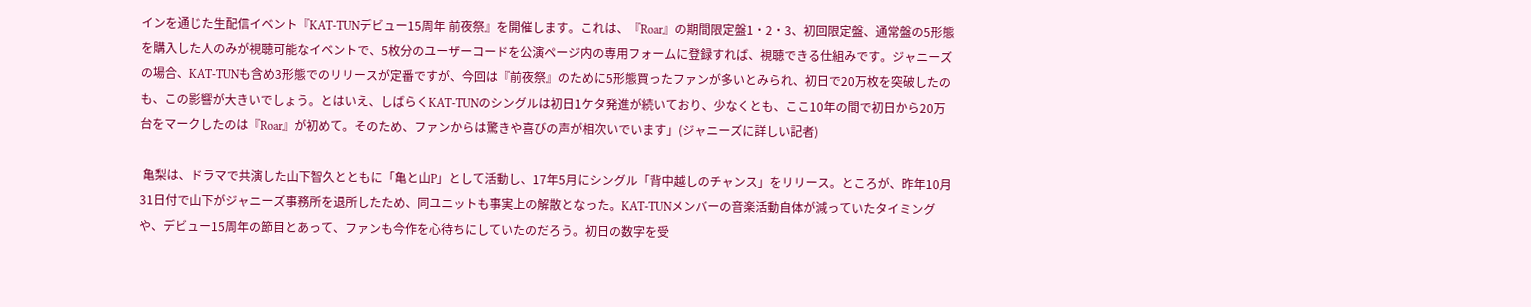インを通じた生配信イベント『KAT-TUNデビュー15周年 前夜祭』を開催します。これは、『Roar』の期間限定盤1・2・3、初回限定盤、通常盤の5形態を購入した人のみが視聴可能なイベントで、5枚分のユーザーコードを公演ページ内の専用フォームに登録すれば、視聴できる仕組みです。ジャニーズの場合、KAT-TUNも含め3形態でのリリースが定番ですが、今回は『前夜祭』のために5形態買ったファンが多いとみられ、初日で20万枚を突破したのも、この影響が大きいでしょう。とはいえ、しばらくKAT-TUNのシングルは初日1ケタ発進が続いており、少なくとも、ここ10年の間で初日から20万台をマークしたのは『Roar』が初めて。そのため、ファンからは驚きや喜びの声が相次いでいます」(ジャニーズに詳しい記者)

 亀梨は、ドラマで共演した山下智久とともに「亀と山P」として活動し、17年5月にシングル「背中越しのチャンス」をリリース。ところが、昨年10月31日付で山下がジャニーズ事務所を退所したため、同ユニットも事実上の解散となった。KAT-TUNメンバーの音楽活動自体が減っていたタイミングや、デビュー15周年の節目とあって、ファンも今作を心待ちにしていたのだろう。初日の数字を受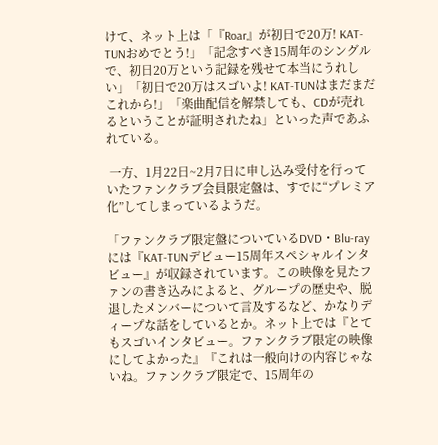けて、ネット上は「『Roar』が初日で20万! KAT-TUNおめでとう!」「記念すべき15周年のシングルで、初日20万という記録を残せて本当にうれしい」「初日で20万はスゴいよ! KAT-TUNはまだまだこれから!」「楽曲配信を解禁しても、CDが売れるということが証明されたね」といった声であふれている。

 一方、1月22日~2月7日に申し込み受付を行っていたファンクラブ会員限定盤は、すでに“プレミア化”してしまっているようだ。

「ファンクラブ限定盤についているDVD・Blu-rayには『KAT-TUNデビュー15周年スペシャルインタビュー』が収録されています。この映像を見たファンの書き込みによると、グループの歴史や、脱退したメンバーについて言及するなど、かなりディープな話をしているとか。ネット上では『とてもスゴいインタビュー。ファンクラブ限定の映像にしてよかった』『これは一般向けの内容じゃないね。ファンクラブ限定で、15周年の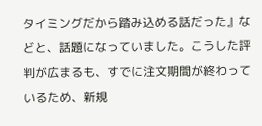タイミングだから踏み込める話だった』などと、話題になっていました。こうした評判が広まるも、すでに注文期間が終わっているため、新規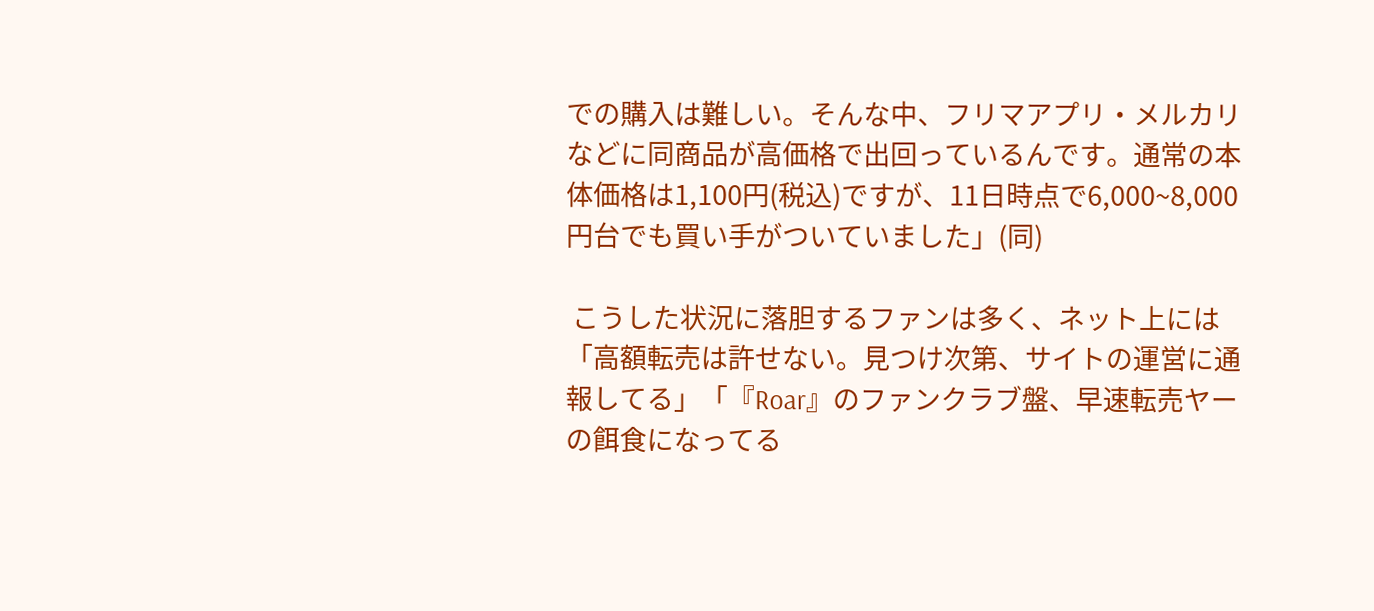での購入は難しい。そんな中、フリマアプリ・メルカリなどに同商品が高価格で出回っているんです。通常の本体価格は1,100円(税込)ですが、11日時点で6,000~8,000円台でも買い手がついていました」(同)

 こうした状況に落胆するファンは多く、ネット上には「高額転売は許せない。見つけ次第、サイトの運営に通報してる」「『Roar』のファンクラブ盤、早速転売ヤーの餌食になってる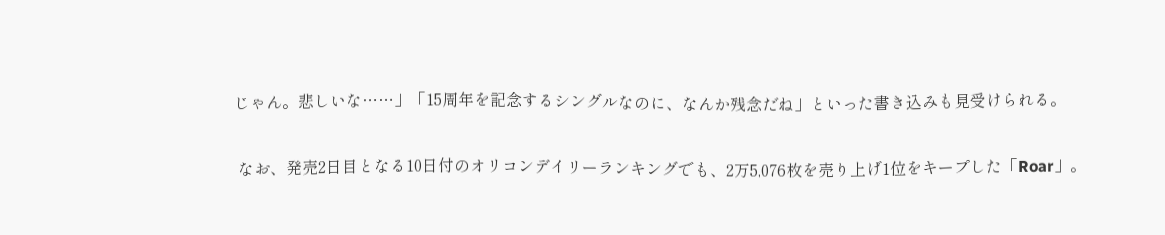じゃん。悲しいな……」「15周年を記念するシングルなのに、なんか残念だね」といった書き込みも見受けられる。

 なお、発売2日目となる10日付のオリコンデイリーランキングでも、2万5,076枚を売り上げ1位をキープした「Roar」。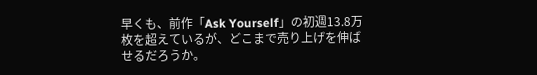早くも、前作「Ask Yourself」の初週13.8万枚を超えているが、どこまで売り上げを伸ばせるだろうか。